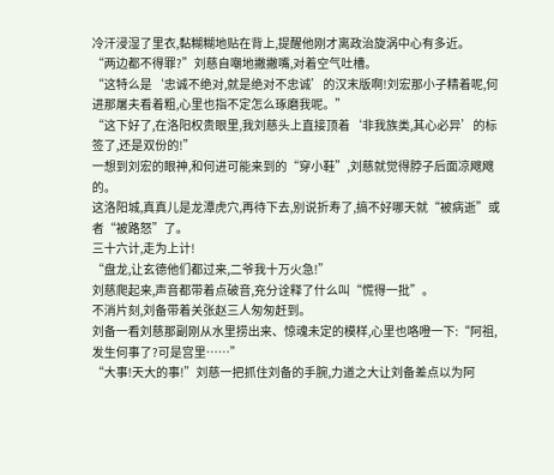冷汗浸湿了里衣,黏糊糊地贴在背上,提醒他刚才离政治旋涡中心有多近。
“两边都不得罪?”刘慈自嘲地撇撇嘴,对着空气吐槽。
“这特么是‘忠诚不绝对,就是绝对不忠诚’的汉末版啊!刘宏那小子精着呢,何进那屠夫看着粗,心里也指不定怎么琢磨我呢。”
“这下好了,在洛阳权贵眼里,我刘慈头上直接顶着‘非我族类,其心必异’的标签了,还是双份的!”
一想到刘宏的眼神,和何进可能来到的“穿小鞋”,刘慈就觉得脖子后面凉飕飕的。
这洛阳城,真真儿是龙潭虎穴,再待下去,别说折寿了,搞不好哪天就“被病逝”或者“被路怒”了。
三十六计,走为上计!
“盘龙,让玄德他们都过来,二爷我十万火急!”
刘慈爬起来,声音都带着点破音,充分诠释了什么叫“慌得一批”。
不消片刻,刘备带着关张赵三人匆匆赶到。
刘备一看刘慈那副刚从水里捞出来、惊魂未定的模样,心里也咯噔一下:“阿祖,发生何事了?可是宫里……”
“大事!天大的事!”刘慈一把抓住刘备的手腕,力道之大让刘备差点以为阿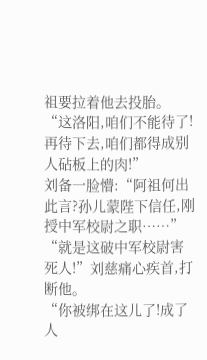祖要拉着他去投胎。
“这洛阳,咱们不能待了!再待下去,咱们都得成别人砧板上的肉!”
刘备一脸懵:“阿祖何出此言?孙儿蒙陛下信任,刚授中军校尉之职……”
“就是这破中军校尉害死人!”刘慈痛心疾首,打断他。
“你被绑在这儿了!成了人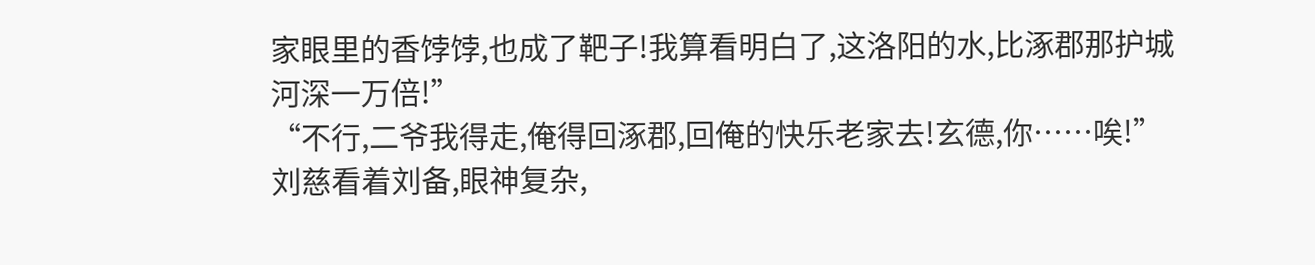家眼里的香饽饽,也成了靶子!我算看明白了,这洛阳的水,比涿郡那护城河深一万倍!”
“不行,二爷我得走,俺得回涿郡,回俺的快乐老家去!玄德,你……唉!”
刘慈看着刘备,眼神复杂,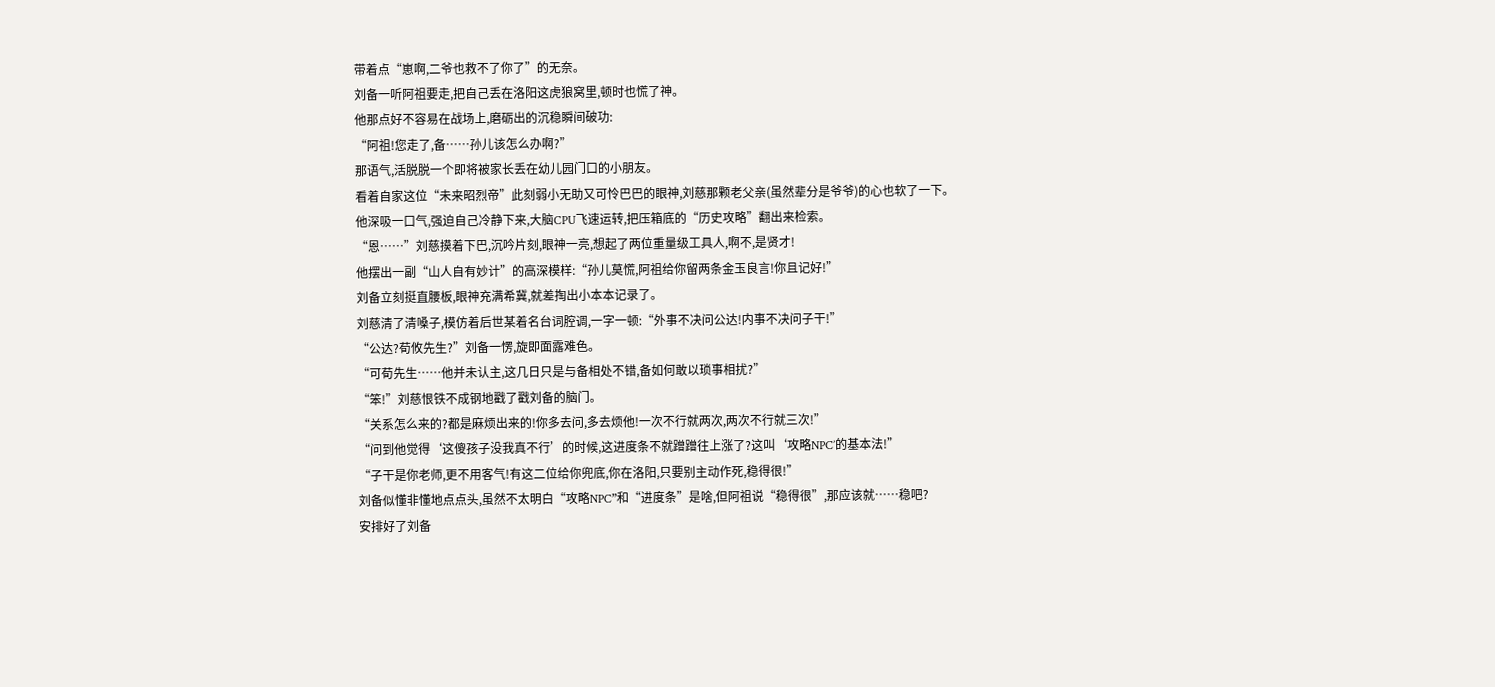带着点“崽啊,二爷也救不了你了”的无奈。
刘备一听阿祖要走,把自己丢在洛阳这虎狼窝里,顿时也慌了神。
他那点好不容易在战场上,磨砺出的沉稳瞬间破功:
“阿祖!您走了,备……孙儿该怎么办啊?”
那语气,活脱脱一个即将被家长丢在幼儿园门口的小朋友。
看着自家这位“未来昭烈帝”此刻弱小无助又可怜巴巴的眼神,刘慈那颗老父亲(虽然辈分是爷爷)的心也软了一下。
他深吸一口气,强迫自己冷静下来,大脑CPU飞速运转,把压箱底的“历史攻略”翻出来检索。
“恩……”刘慈摸着下巴,沉吟片刻,眼神一亮,想起了两位重量级工具人,啊不,是贤才!
他摆出一副“山人自有妙计”的高深模样:“孙儿莫慌,阿祖给你留两条金玉良言!你且记好!”
刘备立刻挺直腰板,眼神充满希冀,就差掏出小本本记录了。
刘慈清了清嗓子,模仿着后世某着名台词腔调,一字一顿:“外事不决问公达!内事不决问子干!”
“公达?荀攸先生?”刘备一愣,旋即面露难色。
“可荀先生……他并未认主,这几日只是与备相处不错,备如何敢以琐事相扰?”
“笨!”刘慈恨铁不成钢地戳了戳刘备的脑门。
“关系怎么来的?都是麻烦出来的!你多去问,多去烦他!一次不行就两次,两次不行就三次!”
“问到他觉得‘这傻孩子没我真不行’的时候,这进度条不就蹭蹭往上涨了?这叫‘攻略NPC’的基本法!”
“子干是你老师,更不用客气!有这二位给你兜底,你在洛阳,只要别主动作死,稳得很!”
刘备似懂非懂地点点头,虽然不太明白“攻略NPC”和“进度条”是啥,但阿祖说“稳得很”,那应该就……稳吧?
安排好了刘备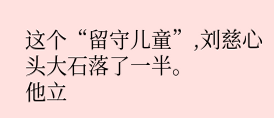这个“留守儿童”,刘慈心头大石落了一半。
他立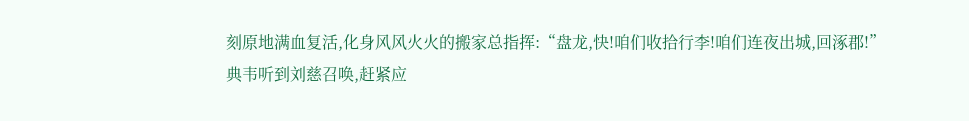刻原地满血复活,化身风风火火的搬家总指挥:“盘龙,快!咱们收拾行李!咱们连夜出城,回涿郡!”
典韦听到刘慈召唤,赶紧应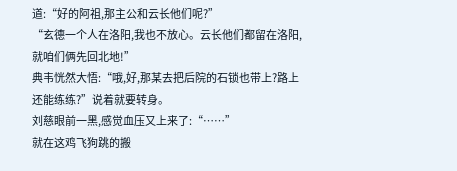道:“好的阿祖,那主公和云长他们呢?”
“玄德一个人在洛阳,我也不放心。云长他们都留在洛阳,就咱们俩先回北地!”
典韦恍然大悟:“哦,好,那某去把后院的石锁也带上?路上还能练练?”说着就要转身。
刘慈眼前一黑,感觉血压又上来了:“……”
就在这鸡飞狗跳的搬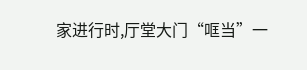家进行时,厅堂大门“哐当”一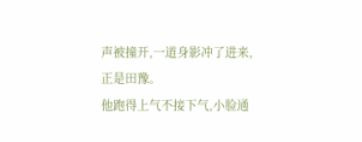声被撞开,一道身影冲了进来,正是田豫。
他跑得上气不接下气,小脸通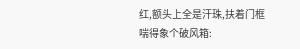红,额头上全是汗珠,扶着门框喘得象个破风箱: